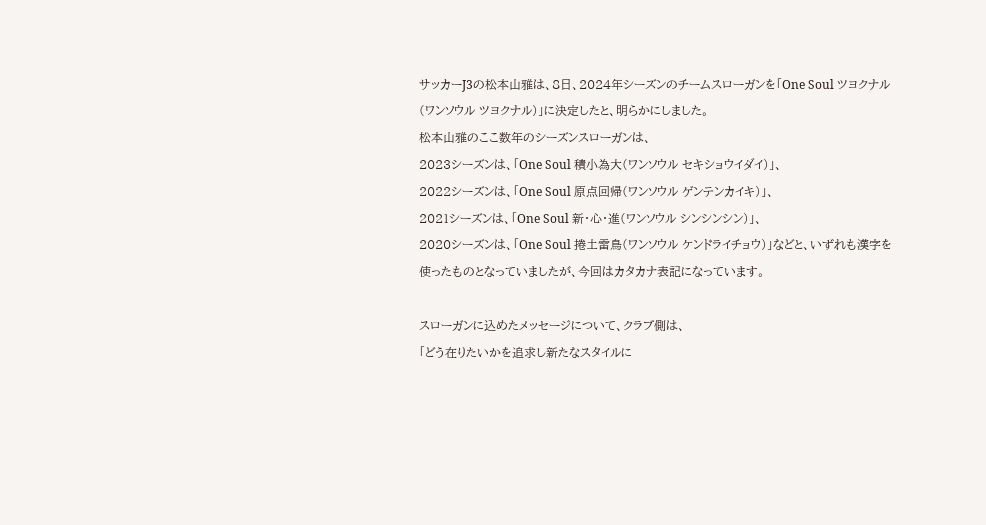サッカーJ3の松本山雅は、8日、2024年シーズンのチームスローガンを「One Soul ツヨクナル(ワンソウル ツヨクナル)」に決定したと、明らかにしました。
松本山雅のここ数年のシーズンスローガンは、
2023シーズンは、「One Soul 積小為大(ワンソウル セキショウイダイ)」、
2022シーズンは、「One Soul 原点回帰(ワンソウル ゲンテンカイキ)」、
2021シーズンは、「One Soul 新・心・進(ワンソウル シンシンシン)」、
2020シーズンは、「One Soul 捲土雷鳥(ワンソウル ケンドライチョウ)」などと、いずれも漢字を使ったものとなっていましたが、今回はカタカナ表記になっています。

スローガンに込めたメッセージについて、クラブ側は、
「どう在りたいかを追求し新たなスタイルに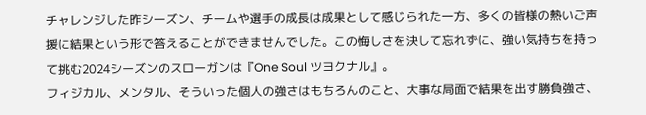チャレンジした昨シーズン、チームや選手の成長は成果として感じられた一方、多くの皆様の熱いご声援に結果という形で答えることができませんでした。この悔しさを決して忘れずに、強い気持ちを持って挑む2024シーズンのスローガンは『One Soul ツヨクナル』。
フィジカル、メンタル、そういった個人の強さはもちろんのこと、大事な局面で結果を出す勝負強さ、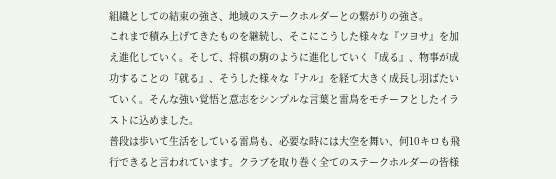組織としての結束の強さ、地域のステークホルダーとの繋がりの強さ。
これまで積み上げてきたものを継続し、そこにこうした様々な『ツヨサ』を加え進化していく。そして、将棋の駒のように進化していく『成る』、物事が成功することの『就る』、そうした様々な『ナル』を経て大きく成長し羽ばたいていく。そんな強い覚悟と意志をシンプルな言葉と雷鳥をモチーフとしたイラストに込めました。
普段は歩いて生活をしている雷鳥も、必要な時には大空を舞い、何10キロも飛行できると言われています。クラブを取り巻く全てのステークホルダーの皆様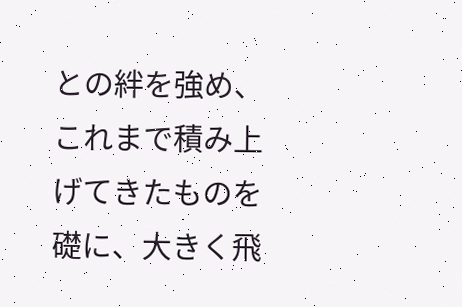との絆を強め、これまで積み上げてきたものを礎に、大きく飛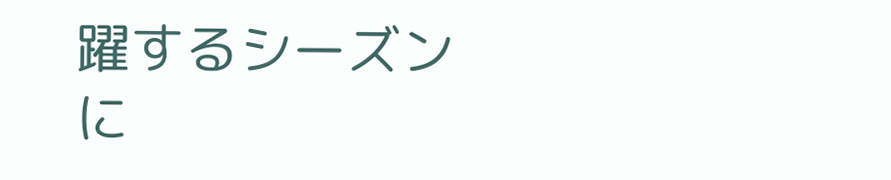躍するシーズンに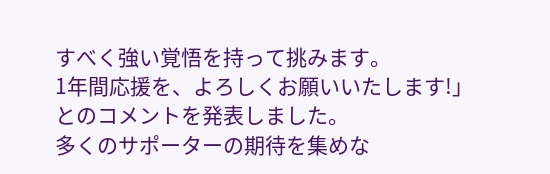すべく強い覚悟を持って挑みます。
1年間応援を、よろしくお願いいたします!」
とのコメントを発表しました。
多くのサポーターの期待を集めな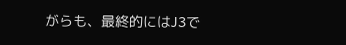がらも、最終的にはJ3で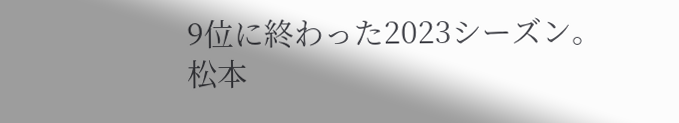9位に終わった2023シーズン。
松本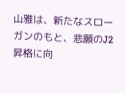山雅は、新たなスローガンのもと、悲願のJ2昇格に向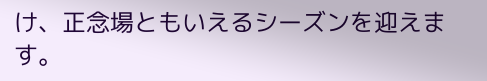け、正念場ともいえるシーズンを迎えます。